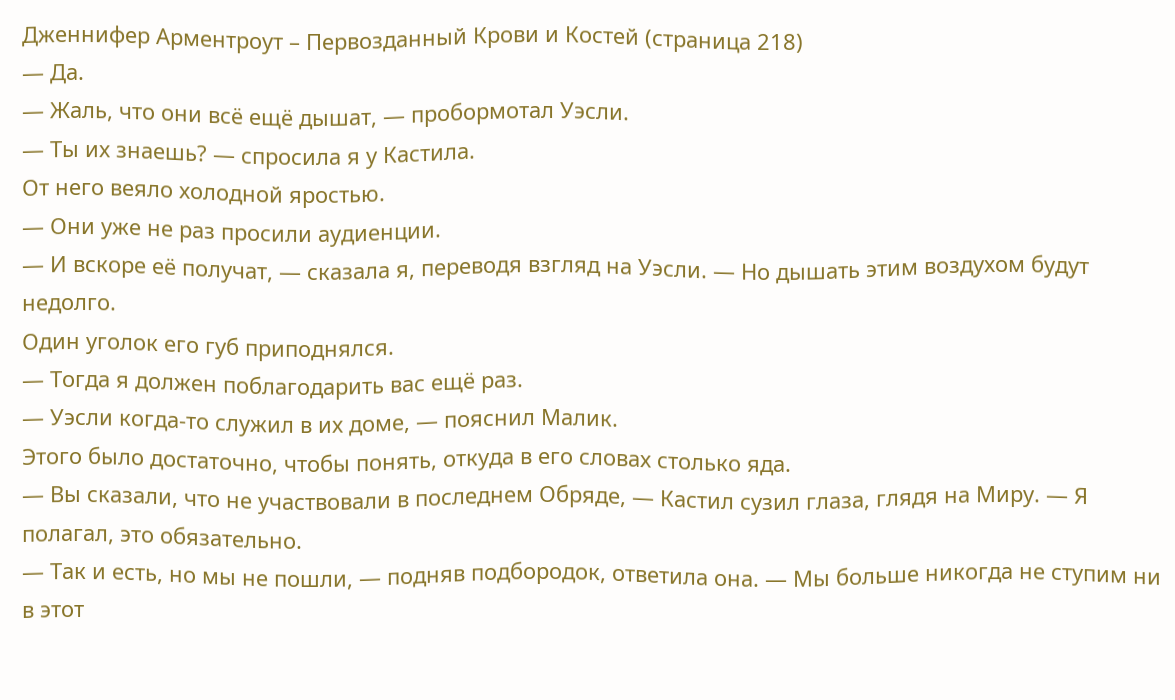Дженнифер Арментроут – Первозданный Крови и Костей (страница 218)
— Да.
— Жаль, что они всё ещё дышат, — пробормотал Уэсли.
— Ты их знаешь? — спросила я у Кастила.
От него веяло холодной яростью.
— Они уже не раз просили аудиенции.
— И вскоре её получат, — сказала я, переводя взгляд на Уэсли. — Но дышать этим воздухом будут недолго.
Один уголок его губ приподнялся.
— Тогда я должен поблагодарить вас ещё раз.
— Уэсли когда-то служил в их доме, — пояснил Малик.
Этого было достаточно, чтобы понять, откуда в его словах столько яда.
— Вы сказали, что не участвовали в последнем Обряде, — Кастил сузил глаза, глядя на Миру. — Я полагал, это обязательно.
— Так и есть, но мы не пошли, — подняв подбородок, ответила она. — Мы больше никогда не ступим ни в этот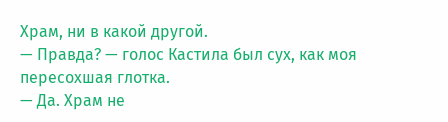Храм, ни в какой другой.
— Правда? — голос Кастила был сух, как моя пересохшая глотка.
— Да. Храм не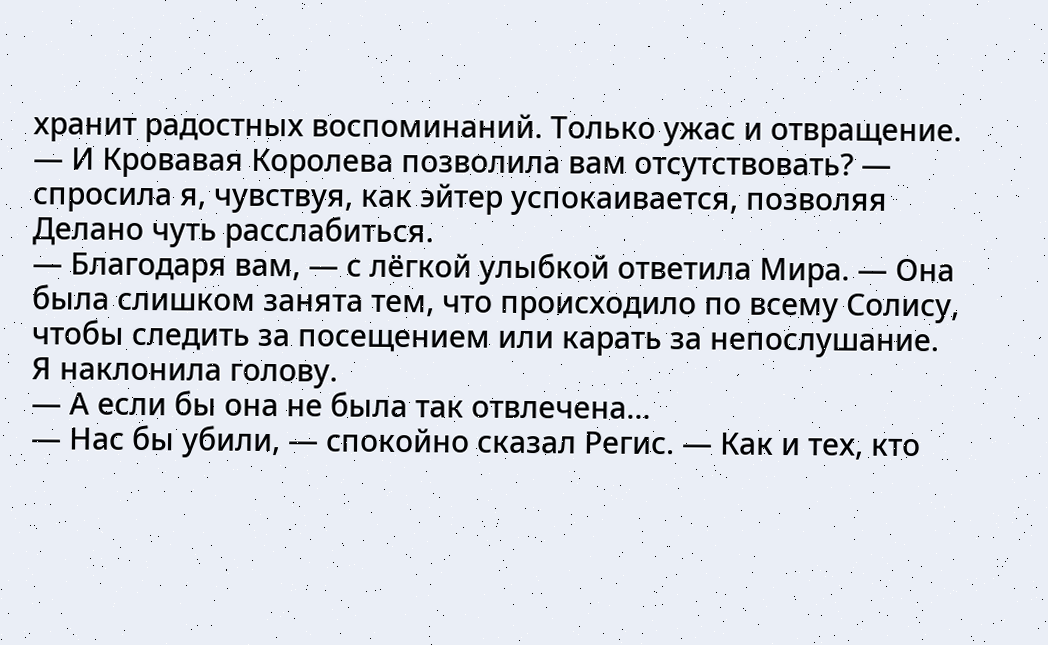хранит радостных воспоминаний. Только ужас и отвращение.
— И Кровавая Королева позволила вам отсутствовать? — спросила я, чувствуя, как эйтер успокаивается, позволяя Делано чуть расслабиться.
— Благодаря вам, — с лёгкой улыбкой ответила Мира. — Она была слишком занята тем, что происходило по всему Солису, чтобы следить за посещением или карать за непослушание.
Я наклонила голову.
— А если бы она не была так отвлечена…
— Нас бы убили, — спокойно сказал Регис. — Как и тех, кто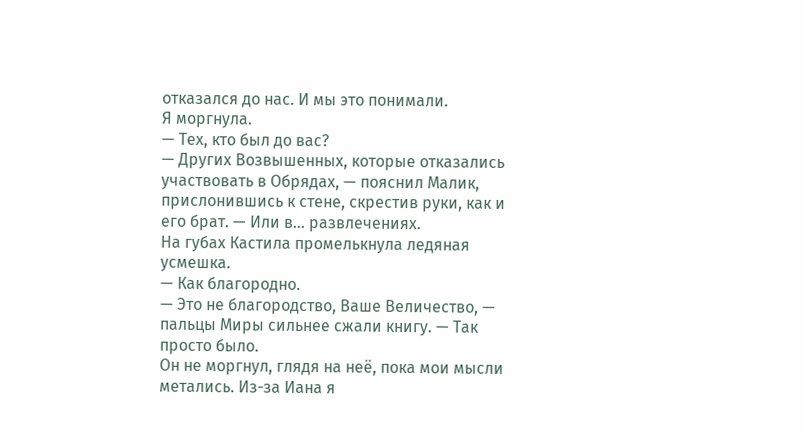отказался до нас. И мы это понимали.
Я моргнула.
— Тех, кто был до вас?
— Других Возвышенных, которые отказались участвовать в Обрядах, — пояснил Малик, прислонившись к стене, скрестив руки, как и его брат. — Или в… развлечениях.
На губах Кастила промелькнула ледяная усмешка.
— Как благородно.
— Это не благородство, Ваше Величество, — пальцы Миры сильнее сжали книгу. — Так просто было.
Он не моргнул, глядя на неё, пока мои мысли метались. Из-за Иана я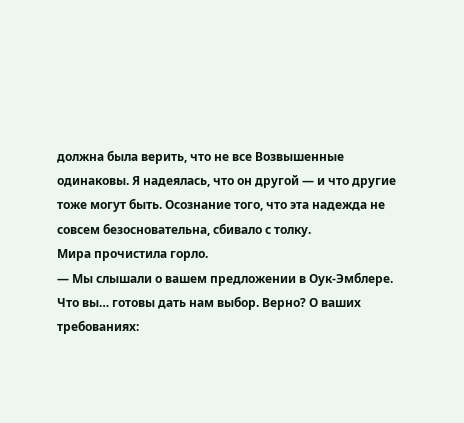должна была верить, что не все Возвышенные одинаковы. Я надеялась, что он другой — и что другие тоже могут быть. Осознание того, что эта надежда не совсем безосновательна, сбивало с толку.
Мира прочистила горло.
— Мы слышали о вашем предложении в Оук-Эмблере. Что вы… готовы дать нам выбор. Верно? О ваших требованиях: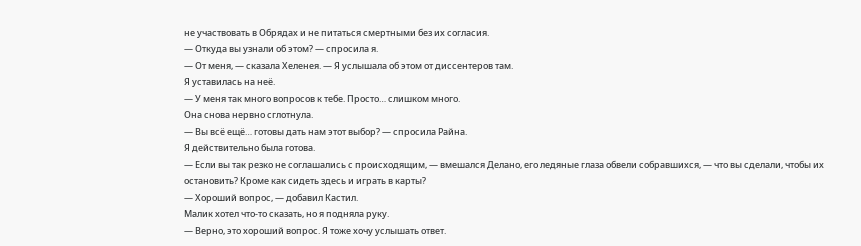не участвовать в Обрядах и не питаться смертными без их согласия.
— Откуда вы узнали об этом? — спросила я.
— От меня, — сказала Хеленея. — Я услышала об этом от диссентеров там.
Я уставилась на неё.
— У меня так много вопросов к тебе. Просто… слишком много.
Она снова нервно сглотнула.
— Вы всё ещё… готовы дать нам этот выбор? — спросила Райна.
Я действительно была готова.
— Если вы так резко не соглашались с происходящим, — вмешался Делано, его ледяные глаза обвели собравшихся, — что вы сделали, чтобы их остановить? Кроме как сидеть здесь и играть в карты?
— Хороший вопрос, — добавил Кастил.
Малик хотел что-то сказать, но я подняла руку.
— Верно, это хороший вопрос. Я тоже хочу услышать ответ.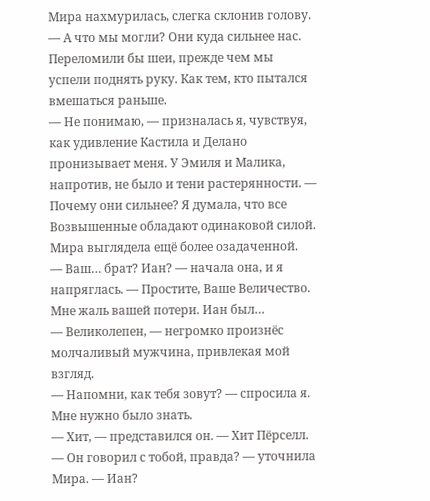Мира нахмурилась, слегка склонив голову.
— А что мы могли? Они куда сильнее нас. Переломили бы шеи, прежде чем мы успели поднять руку. Как тем, кто пытался вмешаться раньше.
— Не понимаю, — призналась я, чувствуя, как удивление Кастила и Делано пронизывает меня. У Эмиля и Малика, напротив, не было и тени растерянности. — Почему они сильнее? Я думала, что все Возвышенные обладают одинаковой силой.
Мира выглядела ещё более озадаченной.
— Ваш… брат? Иан? — начала она, и я напряглась. — Простите, Ваше Величество. Мне жаль вашей потери. Иан был…
— Великолепен, — негромко произнёс молчаливый мужчина, привлекая мой взгляд.
— Напомни, как тебя зовут? — спросила я. Мне нужно было знать.
— Хит, — представился он. — Хит Пёрселл.
— Он говорил с тобой, правда? — уточнила Мира. — Иан?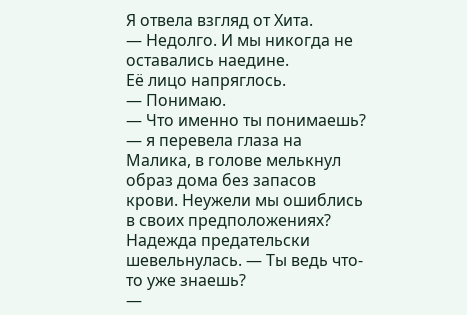Я отвела взгляд от Хита.
— Недолго. И мы никогда не оставались наедине.
Её лицо напряглось.
— Понимаю.
— Что именно ты понимаешь? — я перевела глаза на Малика, в голове мелькнул образ дома без запасов крови. Неужели мы ошиблись в своих предположениях? Надежда предательски шевельнулась. — Ты ведь что-то уже знаешь?
—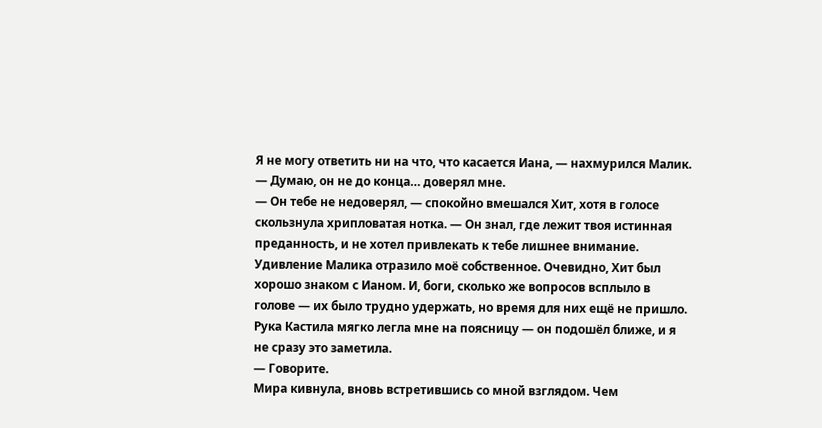Я не могу ответить ни на что, что касается Иана, — нахмурился Малик. — Думаю, он не до конца… доверял мне.
— Он тебе не недоверял, — спокойно вмешался Хит, хотя в голосе скользнула хрипловатая нотка. — Он знал, где лежит твоя истинная преданность, и не хотел привлекать к тебе лишнее внимание.
Удивление Малика отразило моё собственное. Очевидно, Хит был хорошо знаком с Ианом. И, боги, сколько же вопросов всплыло в голове — их было трудно удержать, но время для них ещё не пришло.
Рука Кастила мягко легла мне на поясницу — он подошёл ближе, и я не сразу это заметила.
— Говорите.
Мира кивнула, вновь встретившись со мной взглядом. Чем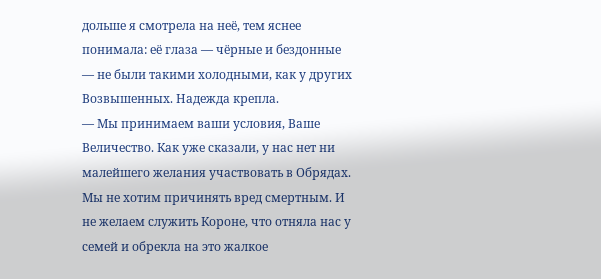дольше я смотрела на неё, тем яснее понимала: её глаза — чёрные и бездонные — не были такими холодными, как у других Возвышенных. Надежда крепла.
— Мы принимаем ваши условия, Ваше Величество. Как уже сказали, у нас нет ни малейшего желания участвовать в Обрядах. Мы не хотим причинять вред смертным. И не желаем служить Короне, что отняла нас у семей и обрекла на это жалкое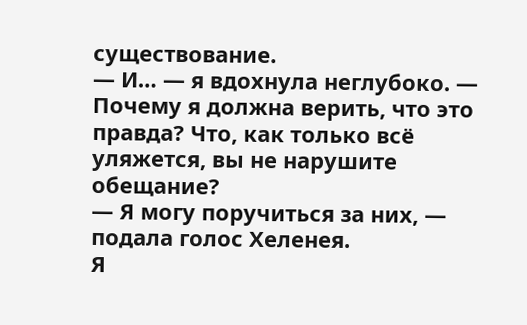существование.
— И… — я вдохнула неглубоко. — Почему я должна верить, что это правда? Что, как только всё уляжется, вы не нарушите обещание?
— Я могу поручиться за них, — подала голос Хеленея.
Я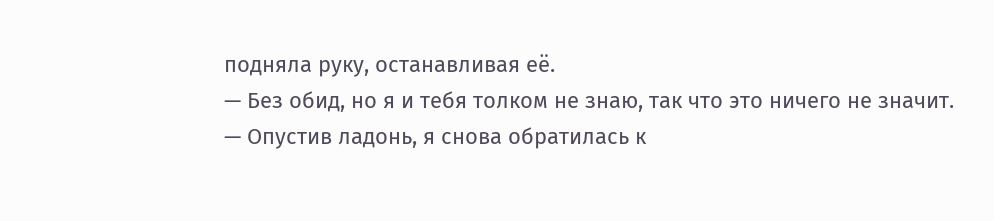подняла руку, останавливая её.
— Без обид, но я и тебя толком не знаю, так что это ничего не значит. — Опустив ладонь, я снова обратилась к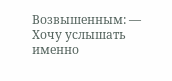Возвышенным: — Хочу услышать именно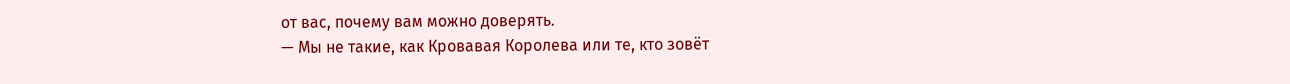от вас, почему вам можно доверять.
— Мы не такие, как Кровавая Королева или те, кто зовёт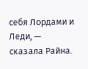себя Лордами и Леди, — сказала Райна.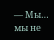— Мы… мы не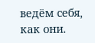ведём себя, как они.